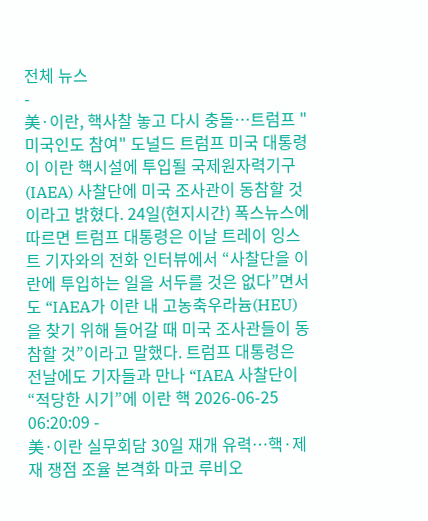전체 뉴스
-
美·이란, 핵사찰 놓고 다시 충돌…트럼프 "미국인도 참여" 도널드 트럼프 미국 대통령이 이란 핵시설에 투입될 국제원자력기구(IAEA) 사찰단에 미국 조사관이 동참할 것이라고 밝혔다. 24일(현지시간) 폭스뉴스에 따르면 트럼프 대통령은 이날 트레이 잉스트 기자와의 전화 인터뷰에서 “사찰단을 이란에 투입하는 일을 서두를 것은 없다”면서도 “IAEA가 이란 내 고농축우라늄(HEU)을 찾기 위해 들어갈 때 미국 조사관들이 동참할 것”이라고 말했다. 트럼프 대통령은 전날에도 기자들과 만나 “IAEA 사찰단이 “적당한 시기”에 이란 핵 2026-06-25 06:20:09 -
美·이란 실무회담 30일 재개 유력…핵·제재 쟁점 조율 본격화 마코 루비오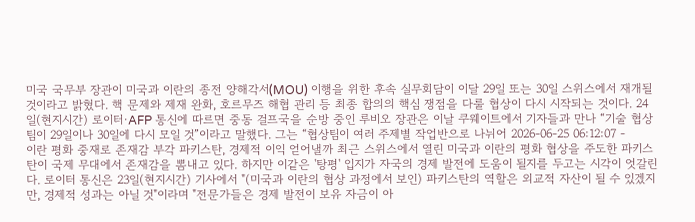미국 국무부 장관이 미국과 이란의 종전 양해각서(MOU) 이행을 위한 후속 실무회담이 이달 29일 또는 30일 스위스에서 재개될 것이라고 밝혔다. 핵 문제와 제재 완화, 호르무즈 해협 관리 등 최종 합의의 핵심 쟁점을 다룰 협상이 다시 시작되는 것이다. 24일(현지시간) 로이터·AFP 통신에 따르면 중동 걸프국을 순방 중인 루비오 장관은 이날 쿠웨이트에서 기자들과 만나 “기술 협상팀이 29일이나 30일에 다시 모일 것”이라고 말했다. 그는 “협상팀이 여러 주제별 작업반으로 나뉘어 2026-06-25 06:12:07 -
이란 평화 중재로 존재감 부각 파키스탄, 경제적 이익 얻어낼까 최근 스위스에서 열린 미국과 이란의 평화 협상을 주도한 파키스탄이 국제 무대에서 존재감을 뽐내고 있다. 하지만 이같은 '탕평' 입지가 자국의 경제 발전에 도움이 될지를 두고는 시각이 엇갈린다. 로이터 통신은 23일(현지시간) 기사에서 "(미국과 이란의 협상 과정에서 보인) 파키스탄의 역할은 외교적 자산이 될 수 있겠지만, 경제적 성과는 아닐 것"이라며 "전문가들은 경제 발전이 보유 자금이 아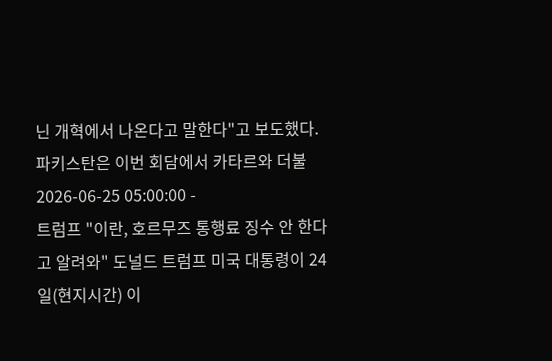닌 개혁에서 나온다고 말한다"고 보도했다. 파키스탄은 이번 회담에서 카타르와 더불 2026-06-25 05:00:00 -
트럼프 "이란, 호르무즈 통행료 징수 안 한다고 알려와" 도널드 트럼프 미국 대통령이 24일(현지시간) 이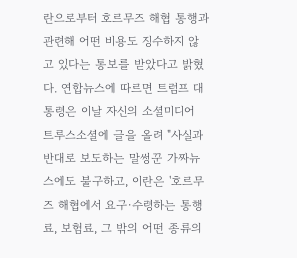란으로부터 호르무즈 해협 통행과 관련해 어떤 비용도 징수하지 않고 있다는 통보를 받았다고 밝혔다. 연합뉴스에 따르면 트럼프 대통령은 이날 자신의 소셜미디어 트루스소셜에 글을 올려 "사실과 반대로 보도하는 말썽꾼 가짜뉴스에도 불구하고, 이란은 '호르무즈 해협에서 요구·수령하는 통행료, 보험료, 그 밖의 어떤 종류의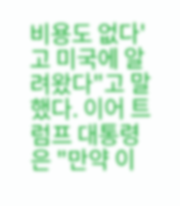비용도 없다'고 미국에 알려왔다"고 말했다. 이어 트럼프 대통령은 "만약 이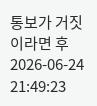통보가 거짓이라면 후 2026-06-24 21:49:23